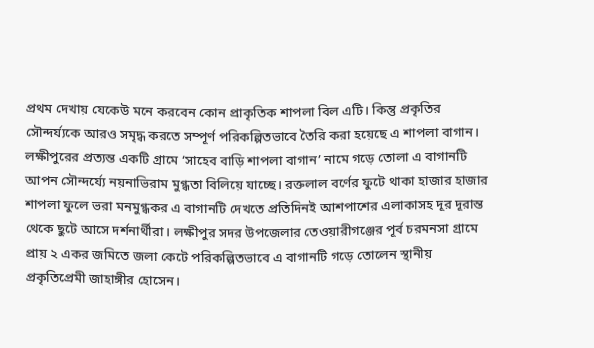প্রথম দেখায় যেকেউ মনে করবেন কোন প্রাকৃতিক শাপলা বিল এটি। কিন্তু প্রকৃতির সৌন্দর্য্যকে আরও সমৃদ্ধ করতে সম্পূর্ণ পরিকল্পিতভাবে তৈরি করা হয়েছে এ শাপলা বাগান।
লক্ষীপুরের প্রত্যন্ত একটি গ্রামে ‘সাহেব বাড়ি শাপলা বাগান’ নামে গড়ে তোলা এ বাগানটি আপন সৌন্দর্য্যে নয়নাভিরাম মুগ্ধতা বিলিয়ে যাচ্ছে। রক্তলাল বর্ণের ফুটে থাকা হাজার হাজার শাপলা ফুলে ভরা মনমুগ্ধকর এ বাগানটি দেখতে প্রতিদিনই আশপাশের এলাকাসহ দূর দূরান্ত থেকে ছুটে আসে দর্শনার্থীরা। লক্ষীপুর সদর উপজেলার তেওয়ারীগঞ্জের পূর্ব চরমনসা গ্রামে প্রায় ২ একর জমিতে জলা কেটে পরিকল্পিতভাবে এ বাগানটি গড়ে তোলেন স্থানীয় প্রকৃতিপ্রেমী জাহাঙ্গীর হোসেন।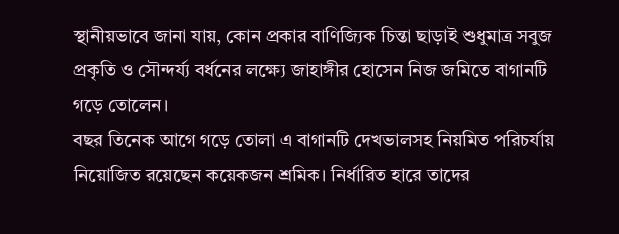স্থানীয়ভাবে জানা যায়, কোন প্রকার বাণিজ্যিক চিন্তা ছাড়াই শুধুমাত্র সবুজ প্রকৃতি ও সৌন্দর্য্য বর্ধনের লক্ষ্যে জাহাঙ্গীর হোসেন নিজ জমিতে বাগানটি গড়ে তোলেন।
বছর তিনেক আগে গড়ে তোলা এ বাগানটি দেখভালসহ নিয়মিত পরিচর্যায় নিয়োজিত রয়েছেন কয়েকজন শ্রমিক। নির্ধারিত হারে তাদের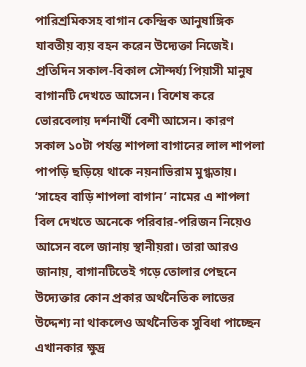পারিশ্রমিকসহ বাগান কেন্দ্রিক আনুষাঙ্গিক যাবতীয় ব্যয় বহন করেন উদ্যেক্তা নিজেই। প্রতিদিন সকাল-বিকাল সৌন্দর্য্য পিয়াসী মানুষ বাগানটি দেখতে আসেন। বিশেষ করে ভোরবেলায় দর্শনার্থী বেশী আসেন। কারণ সকাল ১০টা পর্যন্ত শাপলা বাগানের লাল শাপলা পাপড়ি ছড়িয়ে থাকে নয়নাভিরাম মুগ্ধতায়। ‘সাহেব বাড়ি শাপলা বাগান’ নামের এ শাপলা বিল দেখতে অনেকে পরিবার-পরিজন নিয়েও আসেন বলে জানায় স্থানীয়রা। তারা আরও জানায়, বাগানটিতেই গড়ে তোলার পেছনে উদ্যেক্তার কোন প্রকার অর্থনৈতিক লাভের উদ্দেশ্য না থাকলেও অর্থনৈতিক সুবিধা পাচ্ছেন এখানকার ক্ষুদ্র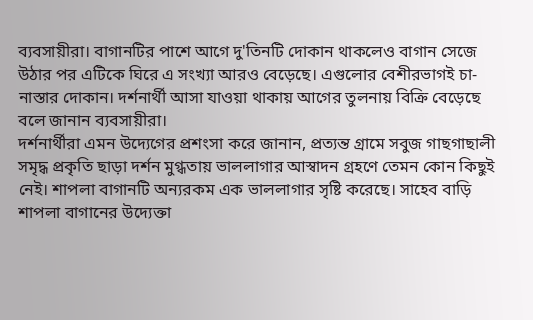ব্যবসায়ীরা। বাগানটির পাশে আগে দু'তিনটি দোকান থাকলেও বাগান সেজে উঠার পর এটিকে ঘিরে এ সংখ্যা আরও বেড়েছে। এগুলোর বেশীরভাগই চা-নাস্তার দোকান। দর্শনার্থী আসা যাওয়া থাকায় আগের তুলনায় বিক্রি বেড়েছে বলে জানান ব্যবসায়ীরা।
দর্শনার্থীরা এমন উদ্যেগের প্রশংসা করে জানান, প্রত্যন্ত গ্রামে সবুজ গাছগাছালী সমৃদ্ধ প্রকৃতি ছাড়া দর্শন মুগ্ধতায় ভাললাগার আস্বাদন গ্রহণে তেমন কোন কিছুই নেই। শাপলা বাগানটি অন্যরকম এক ভাললাগার সৃষ্টি করেছে। সাহেব বাড়ি শাপলা বাগানের উদ্যেক্তা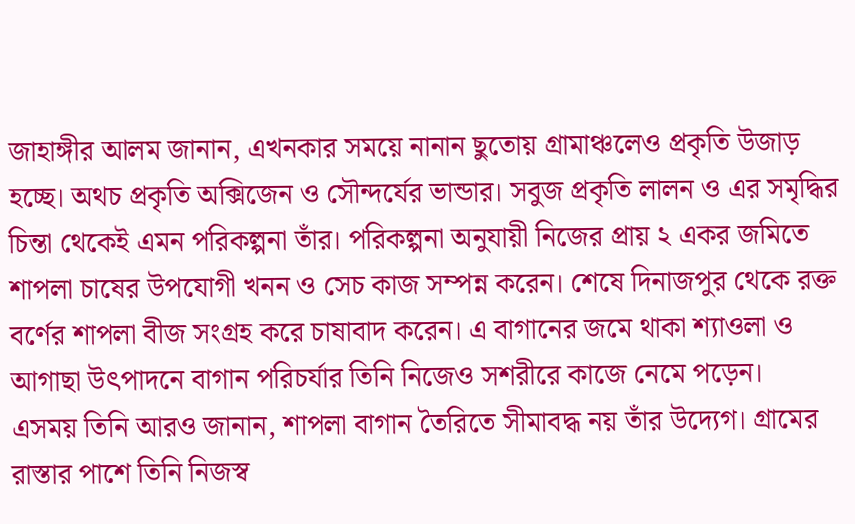জাহাঙ্গীর আলম জানান, এখনকার সময়ে নানান ছুতোয় গ্রামাঞ্চলেও প্রকৃতি উজাড় হচ্ছে। অথচ প্রকৃতি অক্সিজেন ও সৌন্দর্যের ভান্ডার। সবুজ প্রকৃতি লালন ও এর সমৃদ্ধির চিন্তা থেকেই এমন পরিকল্পনা তাঁর। পরিকল্পনা অনুযায়ী নিজের প্রায় ২ একর জমিতে শাপলা চাষের উপযোগী খনন ও সেচ কাজ সম্পন্ন করেন। শেষে দিনাজপুর থেকে রক্ত বর্ণের শাপলা বীজ সংগ্রহ করে চাষাবাদ করেন। এ বাগানের জমে থাকা শ্যাওলা ও আগাছা উৎপাদনে বাগান পরিচর্যার তিনি নিজেও সশরীরে কাজে নেমে পড়েন।
এসময় তিনি আরও জানান, শাপলা বাগান তৈরিতে সীমাবদ্ধ নয় তাঁর উদ্যেগ। গ্রামের রাস্তার পাশে তিনি নিজস্ব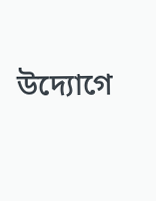উদ্যোগে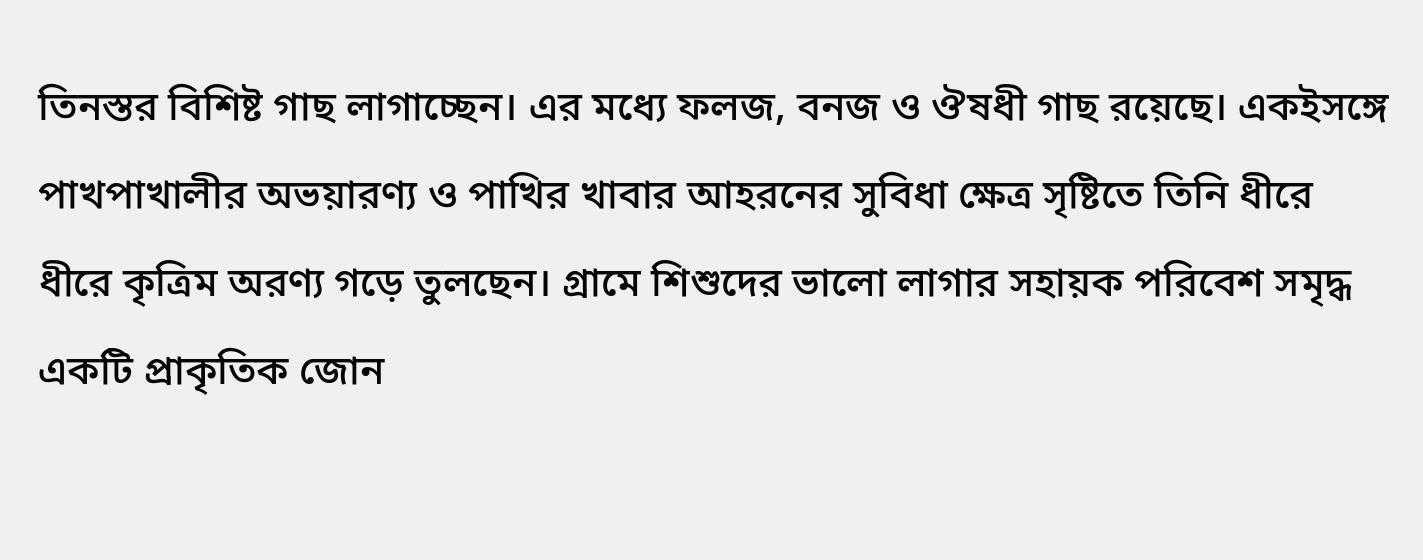তিনস্তর বিশিষ্ট গাছ লাগাচ্ছেন। এর মধ্যে ফলজ, বনজ ও ঔষধী গাছ রয়েছে। একইসঙ্গে পাখপাখালীর অভয়ারণ্য ও পাখির খাবার আহরনের সুবিধা ক্ষেত্র সৃষ্টিতে তিনি ধীরে ধীরে কৃত্রিম অরণ্য গড়ে তুলছেন। গ্রামে শিশুদের ভালো লাগার সহায়ক পরিবেশ সমৃদ্ধ একটি প্রাকৃতিক জোন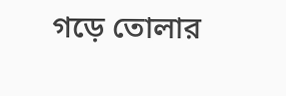গড়ে তোলার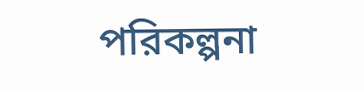পরিকল্পনা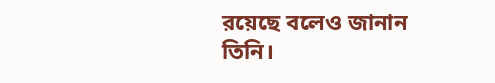রয়েছে বলেও জানান তিনি।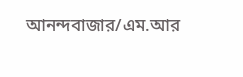আনন্দবাজার/এম.আর